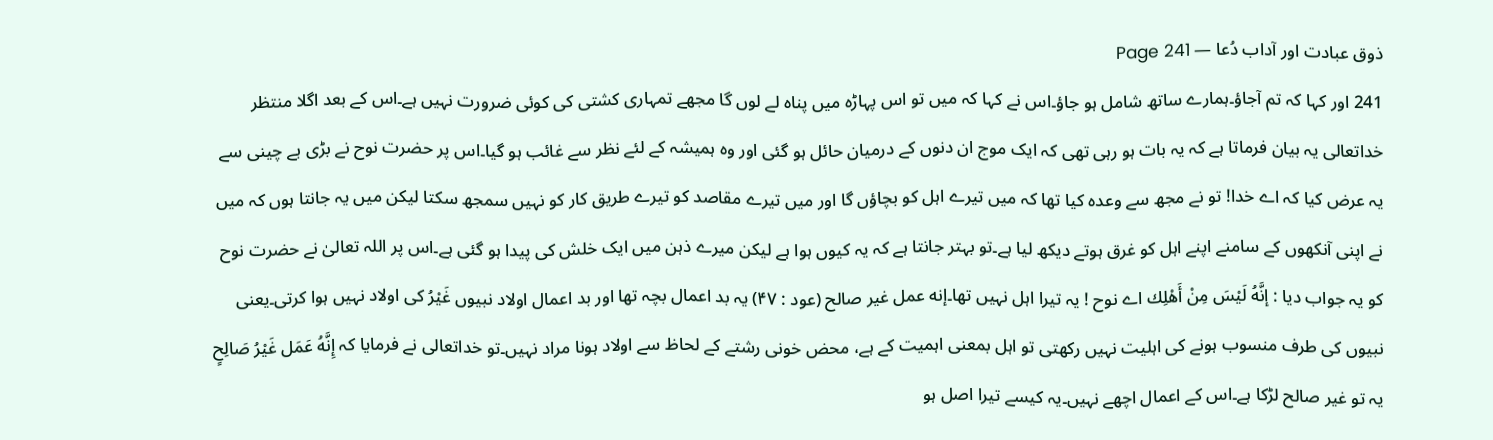ذوق عبادت اور آداب دُعا — Page 241
241 اور کہا کہ تم آجاؤ۔ہمارے ساتھ شامل ہو جاؤ۔اس نے کہا کہ میں تو اس پہاڑہ میں پناہ لے لوں گا مجھے تمہاری کشتی کی کوئی ضرورت نہیں ہے۔اس کے بعد اگلا منتظر خداتعالی یہ بیان فرماتا ہے کہ یہ بات ہو رہی تھی کہ ایک موج ان دنوں کے درمیان حائل ہو گئی اور وہ ہمیشہ کے لئے نظر سے غائب ہو گیا۔اس پر حضرت نوح نے بڑی بے چینی سے یہ عرض کیا کہ اے خدا! تو نے مجھ سے وعدہ کیا تھا کہ میں تیرے اہل کو بچاؤں گا اور میں تیرے مقاصد کو تیرے طریق کار کو نہیں سمجھ سکتا لیکن میں یہ جانتا ہوں کہ میں نے اپنی آنکھوں کے سامنے اپنے اہل کو غرق ہوتے دیکھ لیا ہے۔تو بہتر جانتا ہے کہ یہ کیوں ہوا ہے لیکن میرے ذہن میں ایک خلش کی پیدا ہو گئی ہے۔اس پر اللہ تعالیٰ نے حضرت نوح کو یہ جواب دیا : إنَّهُ لَيْسَ مِنْ أَهْلِك اے نوح ! یہ تیرا اہل نہیں تھا۔إنه عمل غير صالح (عود : ۴۷) یہ بد اعمال بچہ تھا اور بد اعمال اولاد نبیوں غَيْرُ کی اولاد نہیں ہوا کرتی۔یعنی نبیوں کی طرف منسوب ہونے کی اہلیت نہیں رکھتی تو اہل بمعنی اہمیت کے ہے، محض خونی رشتے کے لحاظ سے اولاد ہونا مراد نہیں۔تو خداتعالی نے فرمایا کہ إِنَّهُ عَمَل غَيْرُ صَالِحٍ یہ تو غیر صالح لڑکا ہے۔اس کے اعمال اچھے نہیں۔یہ کیسے تیرا اصل ہو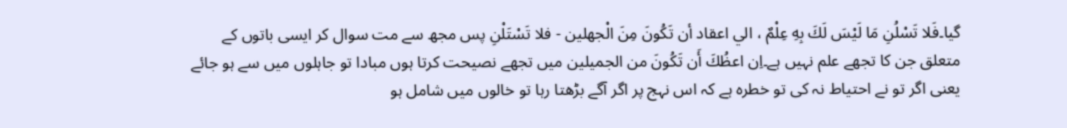گیا۔فَلا تَسْلُنِ مَا لَيْسَ لَكَ بِهِ عِلْمٌ ، الي اعقاد أن تَكُونَ مِنَ الْجهلين - فلا تَسْتَلْنِ پس مجھ سے مت سوال کر ایسی باتوں کے متعلق جن کا تجھے علم نہیں ہے۔اِن اعظُكَ أَن تَكُونَ من الجميلين میں تجھے نصیحت کرتا ہوں مبادا تو جاہلوں میں سے ہو جائے یعنی اگر تو نے احتیاط نہ کی تو خطرہ ہے کہ اس نہج پر اگر آگے بڑھتا رہا تو خالوں میں شامل ہو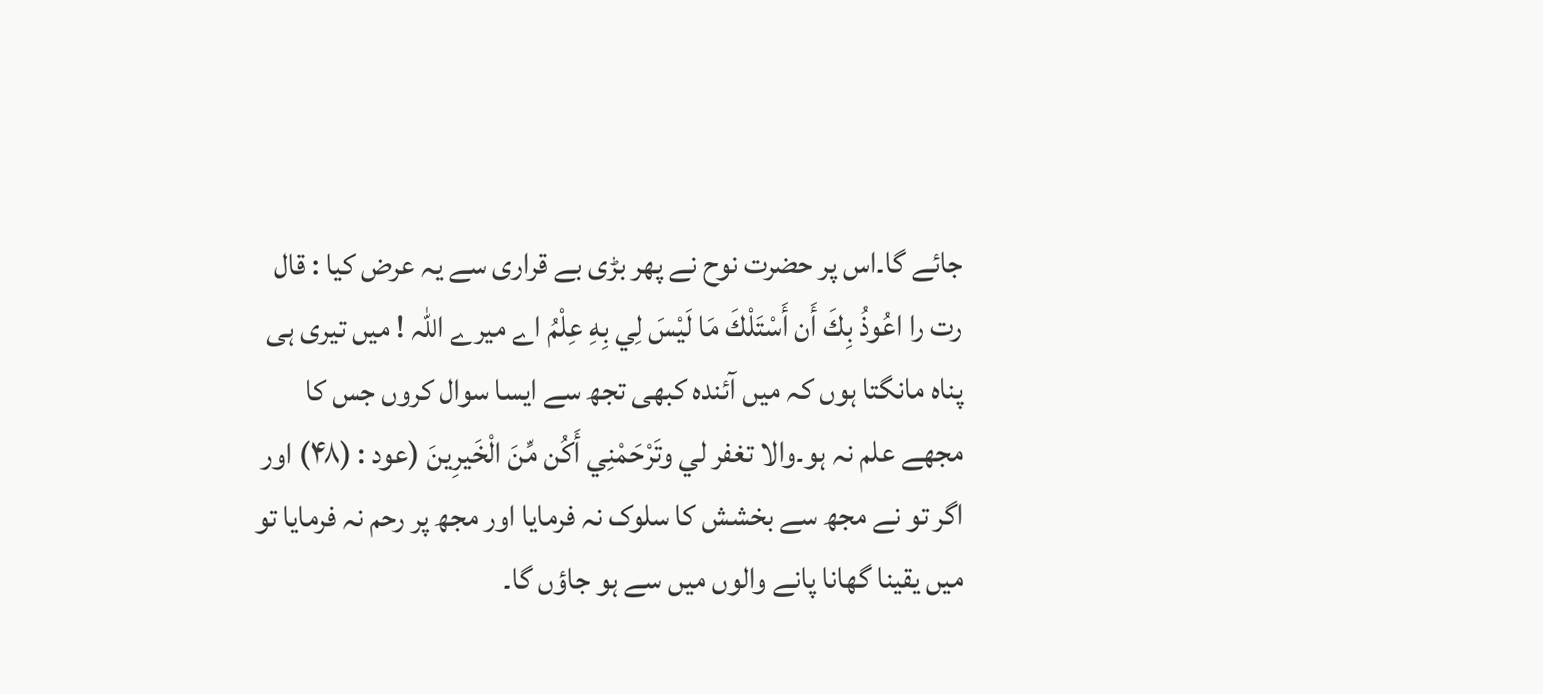جائے گا۔اس پر حضرت نوح نے پھر بڑی بے قراری سے یہ عرض کیا : قال رت را اعُوذُ بِكَ أَن أَسْتَلْكَ مَا لَيْسَ لِي بِهِ عِلْمُ اے میرے اللہ ! میں تیری ہی پناہ مانگتا ہوں کہ میں آئندہ کبھی تجھ سے ایسا سوال کروں جس کا مجھے علم نہ ہو۔والا تغفر لي وتَرْحَمْنِي أَكُن مِّنَ الْخَيرِينَ (عود : (۴۸) اور اگر تو نے مجھ سے بخشش کا سلوک نہ فرمایا اور مجھ پر رحم نہ فرمایا تو میں یقینا گھانا پانے والوں میں سے ہو جاؤں گا۔